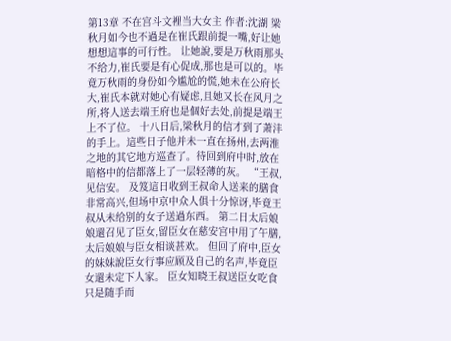第13章 不在宫斗文裡当大女主 作者:沈湖 梁秋月如今也不過是在崔氏跟前提一嘴,好让她想想這事的可行性。 让她說,要是万秋雨那头不给力,崔氏要是有心促成,那也是可以的。毕竟万秋雨的身份如今尴尬的慌,她未在公府长大,崔氏本就对她心有疑虑,且她又长在风月之所,将人送去端王府也是個好去处,前提是端王上不了位。 十八日后,梁秋月的信才到了萧沣的手上。這些日子他并未一直在扬州,去两淮之地的其它地方巡查了。待回到府中时,放在暗格中的信都落上了一层轻薄的灰。 “王叔,见信安。 及笈這日收到王叔命人送来的膳食非常高兴,但场中京中众人俱十分惊讶,毕竟王叔从未给别的女子送過东西。 第二日太后娘娘還召见了臣女,留臣女在慈安宫中用了午膳,太后娘娘与臣女相谈甚欢。 但回了府中,臣女的妹妹說臣女行事应顾及自己的名声,毕竟臣女還未定下人家。 臣女知晓王叔送臣女吃食只是随手而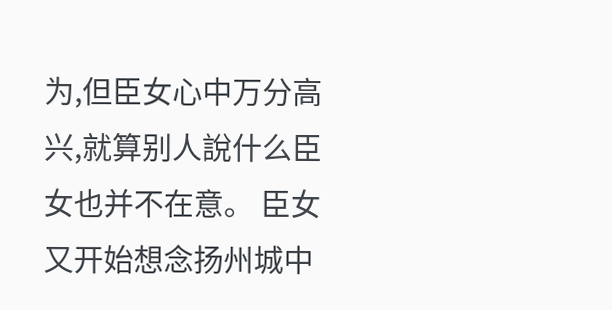为,但臣女心中万分高兴,就算别人說什么臣女也并不在意。 臣女又开始想念扬州城中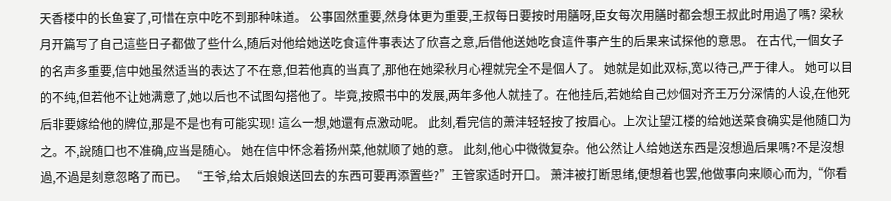天香楼中的长鱼宴了,可惜在京中吃不到那种味道。 公事固然重要,然身体更为重要,王叔每日要按时用膳呀,臣女每次用膳时都会想王叔此时用過了嗎? 梁秋月开篇写了自己這些日子都做了些什么,随后对他给她送吃食這件事表达了欣喜之意,后借他送她吃食這件事产生的后果来试探他的意思。 在古代,一個女子的名声多重要,信中她虽然适当的表达了不在意,但若他真的当真了,那他在她梁秋月心裡就完全不是個人了。 她就是如此双标,宽以待己,严于律人。 她可以目的不纯,但若他不让她满意了,她以后也不试图勾搭他了。毕竟,按照书中的发展,两年多他人就挂了。在他挂后,若她给自己炒個对齐王万分深情的人设,在他死后非要嫁给他的牌位,那是不是也有可能实现! 這么一想,她還有点激动呢。 此刻,看完信的萧沣轻轻按了按眉心。上次让望江楼的给她送菜食确实是他随口为之。不,說随口也不准确,应当是随心。 她在信中怀念着扬州菜,他就顺了她的意。 此刻,他心中微微复杂。他公然让人给她送东西是沒想過后果嗎?不是沒想過,不過是刻意忽略了而已。 “王爷,给太后娘娘送回去的东西可要再添置些?”王管家适时开口。 萧沣被打断思绪,便想着也罢,他做事向来顺心而为,“你看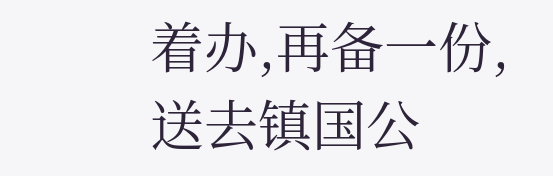着办,再备一份,送去镇国公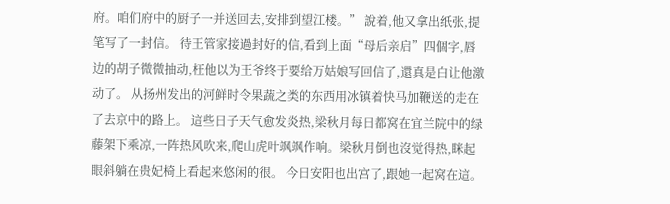府。咱们府中的厨子一并送回去,安排到望江楼。” 說着,他又拿出纸张,提笔写了一封信。 待王管家接過封好的信,看到上面“母后亲启”四個字,唇边的胡子微微抽动,枉他以为王爷终于要给万姑娘写回信了,還真是白让他激动了。 从扬州发出的河鲜时令果蔬之类的东西用冰镇着快马加鞭送的走在了去京中的路上。 這些日子天气愈发炎热,梁秋月每日都窝在宜兰院中的绿藤架下乘凉,一阵热风吹来,爬山虎叶飒飒作响。梁秋月倒也沒觉得热,眯起眼斜躺在贵妃椅上看起来悠闲的很。 今日安阳也出宫了,跟她一起窝在這。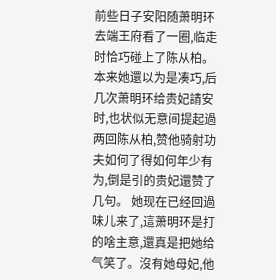前些日子安阳随萧明环去端王府看了一圈,临走时恰巧碰上了陈从柏。本来她還以为是凑巧,后几次萧明环给贵妃請安时,也状似无意间提起過两回陈从柏,赞他骑射功夫如何了得如何年少有为,倒是引的贵妃還赞了几句。 她现在已经回過味儿来了,這萧明环是打的啥主意,還真是把她给气笑了。沒有她母妃,他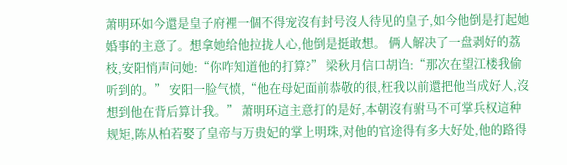萧明环如今還是皇子府裡一個不得宠沒有封号沒人待见的皇子,如今他倒是打起她婚事的主意了。想拿她给他拉拢人心,他倒是挺敢想。 俩人解决了一盘剥好的荔枝,安阳悄声问她:“你咋知道他的打算?” 梁秋月信口胡诌:“那次在望江楼我偷听到的。” 安阳一脸气愤,“他在母妃面前恭敬的很,枉我以前還把他当成好人,沒想到他在背后算计我。” 萧明环這主意打的是好,本朝沒有驸马不可掌兵权這种规矩,陈从柏若娶了皇帝与万贵妃的掌上明珠,对他的官途得有多大好处,他的路得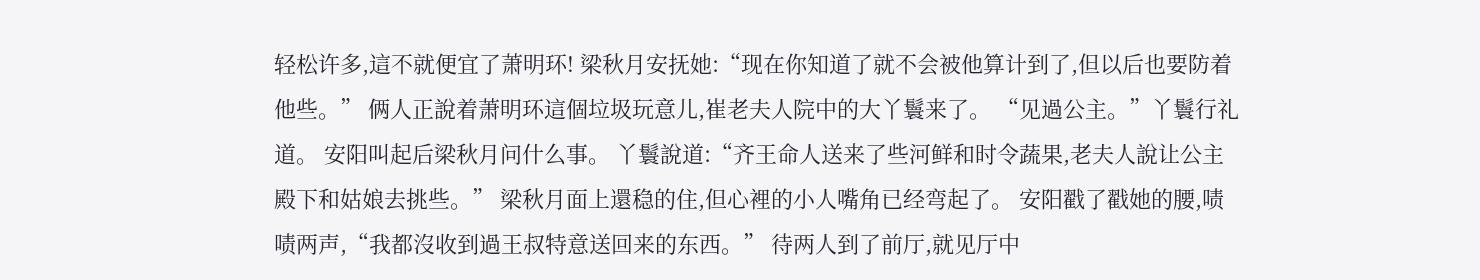轻松许多,這不就便宜了萧明环! 梁秋月安抚她:“现在你知道了就不会被他算计到了,但以后也要防着他些。” 俩人正說着萧明环這個垃圾玩意儿,崔老夫人院中的大丫鬟来了。 “见過公主。”丫鬟行礼道。 安阳叫起后梁秋月问什么事。 丫鬟說道:“齐王命人送来了些河鲜和时令蔬果,老夫人說让公主殿下和姑娘去挑些。” 梁秋月面上還稳的住,但心裡的小人嘴角已经弯起了。 安阳戳了戳她的腰,啧啧两声,“我都沒收到過王叔特意送回来的东西。” 待两人到了前厅,就见厅中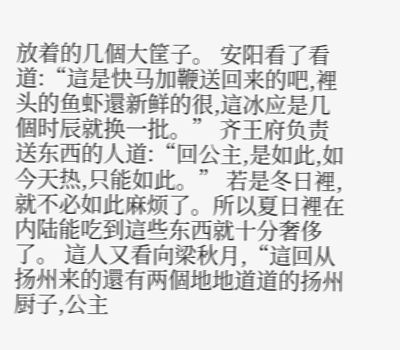放着的几個大筐子。 安阳看了看道:“這是快马加鞭送回来的吧,裡头的鱼虾還新鲜的很,這冰应是几個时辰就换一批。” 齐王府负责送东西的人道:“回公主,是如此,如今天热,只能如此。” 若是冬日裡,就不必如此麻烦了。所以夏日裡在内陆能吃到這些东西就十分奢侈了。 這人又看向梁秋月,“這回从扬州来的還有两個地地道道的扬州厨子,公主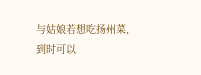与姑娘若想吃扬州菜,到时可以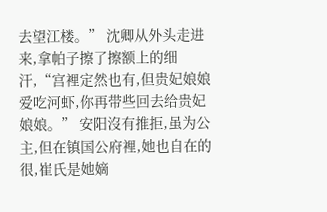去望江楼。” 沈卿从外头走进来,拿帕子擦了擦额上的细汗,“宫裡定然也有,但贵妃娘娘爱吃河虾,你再带些回去给贵妃娘娘。” 安阳沒有推拒,虽为公主,但在镇国公府裡,她也自在的很,崔氏是她嫡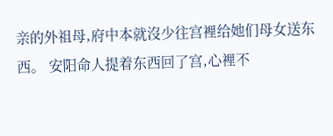亲的外祖母,府中本就沒少往宫裡给她们母女送东西。 安阳命人提着东西回了宫,心裡不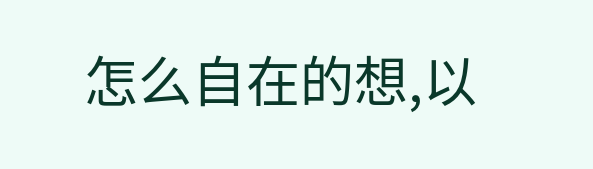怎么自在的想,以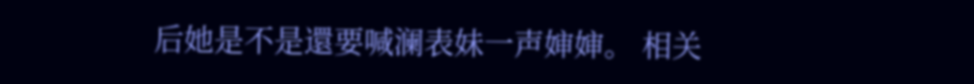后她是不是還要喊澜表妹一声婶婶。 相关